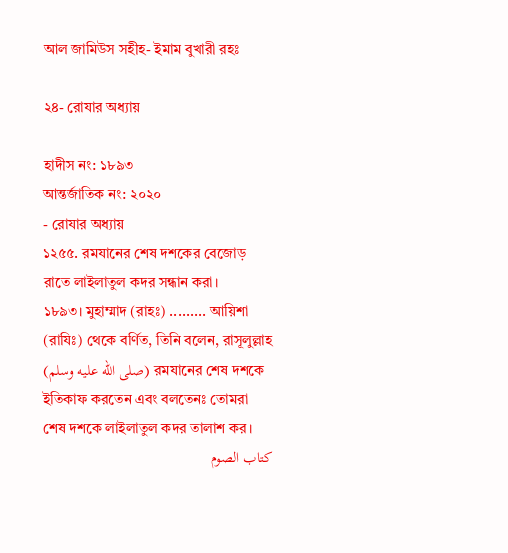আল জামিউস সহীহ- ইমাম বুখারী রহঃ

২৪- রোযার অধ্যায়

হাদীস নং: ১৮৯৩
আন্তর্জাতিক নং: ২০২০
- রোযার অধ্যায়
১২৫৫. রমযানের শেষ দশকের বেজোড় রাতে লাইলাতুল কদর সন্ধান করা।
১৮৯৩। মুহাম্মাদ (রাহঃ) ......... আয়িশা (রাযিঃ) থেকে বর্ণিত, তিনি বলেন, রাসূলুল্লাহ (صلى الله عليه وسلم) রমযানের শেষ দশকে ইতিকাফ করতেন এবং বলতেনঃ তোমরা শেষ দশকে লাইলাতুল কদর তালাশ কর।
كتاب الصوم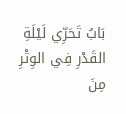بَابُ تَحَرِّي لَيْلَةِ القَدْرِ فِي الوِتْرِ مِنَ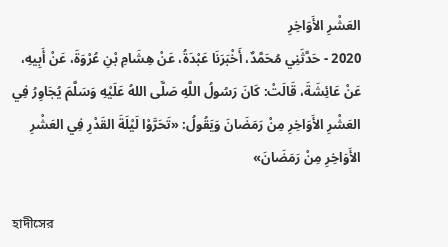العَشْرِ الأَوَاخِرِ
2020 - حَدَّثَنِي مُحَمَّدٌ، أَخْبَرَنَا عَبْدَةُ، عَنْ هِشَامِ بْنِ عُرْوَةَ، عَنْ أَبِيهِ، عَنْ عَائِشَةَ، قَالَتْ: كَانَ رَسُولُ اللَّهِ صَلَّى اللهُ عَلَيْهِ وَسَلَّمَ يُجَاوِرُ فِي العَشْرِ الأَوَاخِرِ مِنْ رَمَضَانَ وَيَقُولُ: «تَحَرَّوْا لَيْلَةَ القَدْرِ فِي العَشْرِ الأَوَاخِرِ مِنْ رَمَضَانَ»

হাদীসের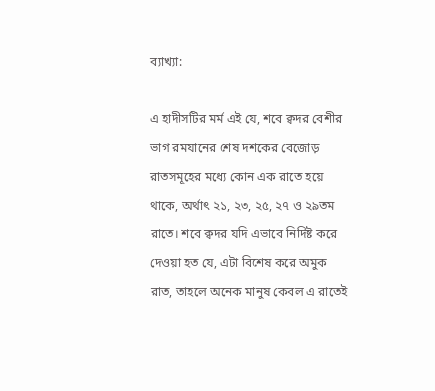ব্যাখ্যা:

এ হাদীসটির মর্ম এই যে, শবে ক্বদর বেশীর ভাগ রমযানের শেষ দশকের বেজোড় রাতসমূহের মধ্যে কোন এক রাতে হয়ে থাকে, অর্থাৎ ২১, ২৩, ২৫, ২৭ ও ২৯তম রাতে। শবে ক্বদর যদি এভাবে নির্দিষ্ট করে দেওয়া হত যে, এটা বিশেষ করে অমুক রাত, তাহলে অনেক মানুষ কেবল এ রাতেই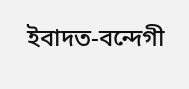ইবাদত-বন্দেগী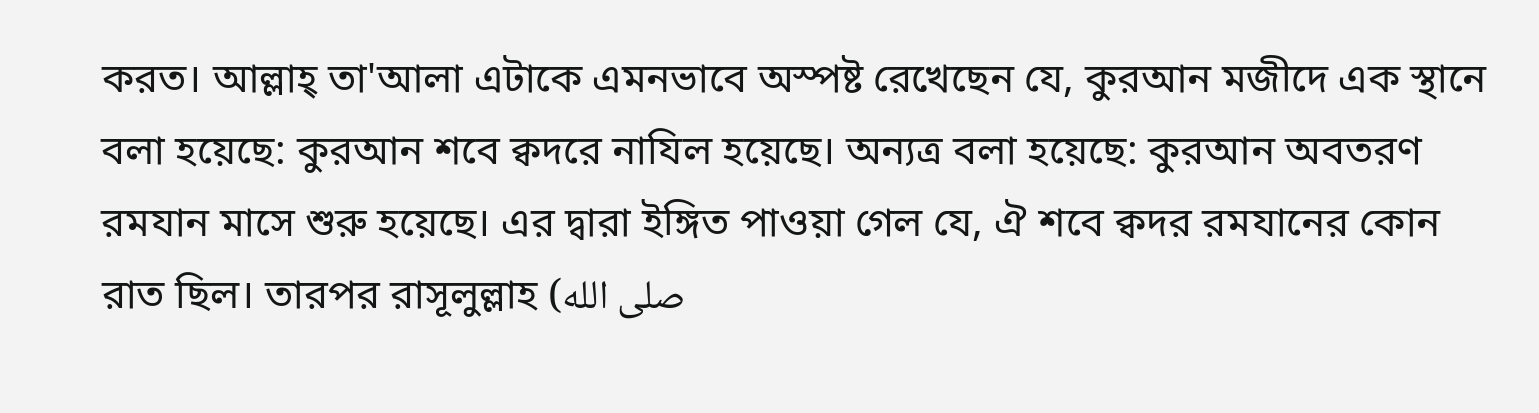করত। আল্লাহ্ তা'আলা এটাকে এমনভাবে অস্পষ্ট রেখেছেন যে, কুরআন মজীদে এক স্থানে বলা হয়েছে: কুরআন শবে ক্বদরে নাযিল হয়েছে। অন্যত্র বলা হয়েছে: কুরআন অবতরণ রমযান মাসে শুরু হয়েছে। এর দ্বারা ইঙ্গিত পাওয়া গেল যে, ঐ শবে ক্বদর রমযানের কোন রাত ছিল। তারপর রাসূলুল্লাহ (صلى الله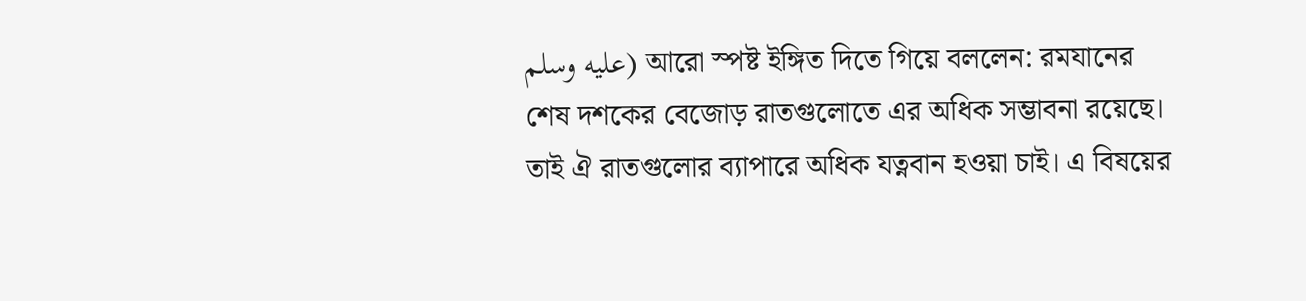عليه وسلم) আরো স্পষ্ট ইঙ্গিত দিতে গিয়ে বললেন: রমযানের শেষ দশকের বেজোড় রাতগুলোতে এর অধিক সম্ভাবনা রয়েছে। তাই ঐ রাতগুলোর ব্যাপারে অধিক যত্নবান হওয়া চাই। এ বিষয়ের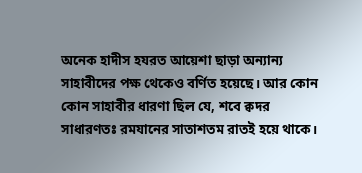অনেক হাদীস হযরত আয়েশা ছাড়া অন্যান্য সাহাবীদের পক্ষ থেকেও বর্ণিত হয়েছে। আর কোন কোন সাহাবীর ধারণা ছিল যে, শবে ক্বদর সাধারণতঃ রমযানের সাতাশতম রাতই হয়ে থাকে।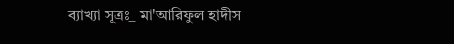ব্যাখ্যা সূত্রঃ_ মা'আরিফুল হাদীস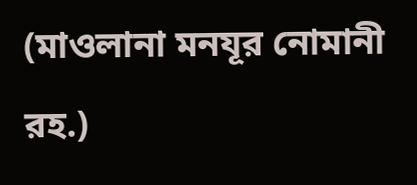(মাওলানা মনযূর নোমানী রহ.)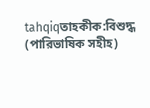tahqiqতাহকীক:বিশুদ্ধ (পারিভাষিক সহীহ)